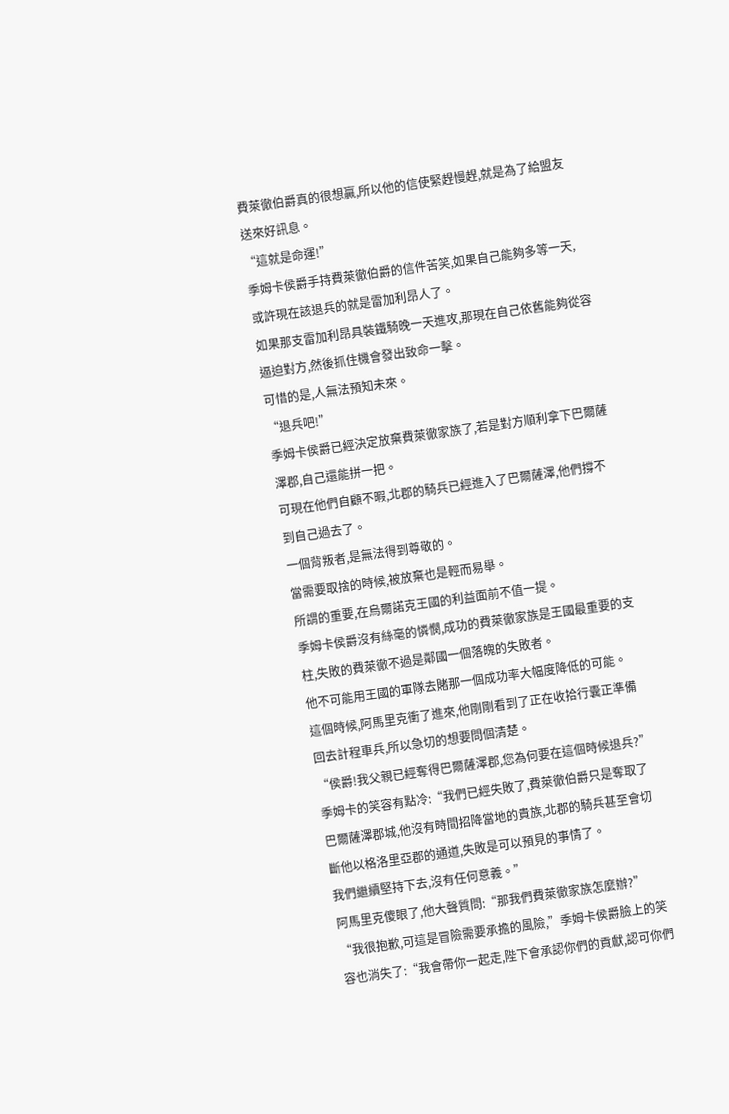費萊徹伯爵真的很想贏,所以他的信使緊趕慢趕,就是為了給盟友送來好訊息。
“這就是命運!”
季姆卡侯爵手持費萊徹伯爵的信件苦笑,如果自己能夠多等一天,或許現在該退兵的就是雷加利昂人了。
如果那支雷加利昂具裝鐵騎晚一天進攻,那現在自己依舊能夠從容逼迫對方,然後抓住機會發出致命一擊。
可惜的是,人無法預知未來。
“退兵吧!”
季姆卡侯爵已經決定放棄費萊徹家族了,若是對方順利拿下巴爾薩澤郡,自己還能拼一把。
可現在他們自顧不暇,北郡的騎兵已經進入了巴爾薩澤,他們撐不到自己過去了。
一個背叛者,是無法得到尊敬的。
當需要取捨的時候,被放棄也是輕而易舉。
所謂的重要,在烏爾諾克王國的利益面前不值一提。
季姆卡侯爵沒有絲毫的憐憫,成功的費萊徹家族是王國最重要的支柱,失敗的費萊徹不過是鄰國一個落魄的失敗者。
他不可能用王國的軍隊去賭那一個成功率大幅度降低的可能。
這個時候,阿馬里克衝了進來,他剛剛看到了正在收拾行囊正準備回去計程車兵,所以急切的想要問個清楚。
“侯爵!我父親已經奪得巴爾薩澤郡,您為何要在這個時候退兵?”
季姆卡的笑容有點冷:“我們已經失敗了,費萊徹伯爵只是奪取了巴爾薩澤郡城,他沒有時間招降當地的貴族,北郡的騎兵甚至會切斷他以格洛里亞郡的通道,失敗是可以預見的事情了。
我們繼續堅持下去,沒有任何意義。”
阿馬里克傻眼了,他大聲質問:“那我們費萊徹家族怎麼辦?”
“我很抱歉,可這是冒險需要承擔的風險,”季姆卡侯爵臉上的笑容也消失了:“我會帶你一起走,陛下會承認你們的貢獻,認可你們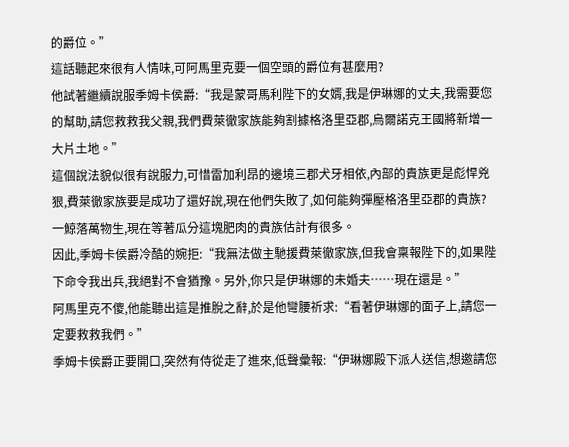的爵位。”
這話聽起來很有人情味,可阿馬里克要一個空頭的爵位有甚麼用?
他試著繼續說服季姆卡侯爵:“我是蒙哥馬利陛下的女婿,我是伊琳娜的丈夫,我需要您的幫助,請您救救我父親,我們費萊徹家族能夠割據格洛里亞郡,烏爾諾克王國將新增一大片土地。”
這個說法貌似很有說服力,可惜雷加利昂的邊境三郡犬牙相依,內部的貴族更是彪悍兇狠,費萊徹家族要是成功了還好說,現在他們失敗了,如何能夠彈壓格洛里亞郡的貴族?
一鯨落萬物生,現在等著瓜分這塊肥肉的貴族估計有很多。
因此,季姆卡侯爵冷酷的婉拒:“我無法做主馳援費萊徹家族,但我會稟報陛下的,如果陛下命令我出兵,我絕對不會猶豫。另外,你只是伊琳娜的未婚夫……現在還是。”
阿馬里克不傻,他能聽出這是推脫之辭,於是他彎腰祈求:“看著伊琳娜的面子上,請您一定要救救我們。”
季姆卡侯爵正要開口,突然有侍從走了進來,低聲彙報:“伊琳娜殿下派人送信,想邀請您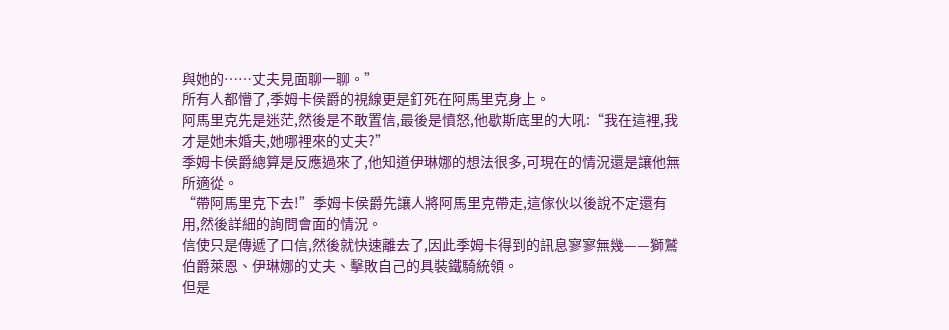與她的……丈夫見面聊一聊。”
所有人都懵了,季姆卡侯爵的視線更是釘死在阿馬里克身上。
阿馬里克先是迷茫,然後是不敢置信,最後是憤怒,他歇斯底里的大吼:“我在這裡,我才是她未婚夫,她哪裡來的丈夫?”
季姆卡侯爵總算是反應過來了,他知道伊琳娜的想法很多,可現在的情況還是讓他無所適從。
“帶阿馬里克下去!”季姆卡侯爵先讓人將阿馬里克帶走,這傢伙以後說不定還有用,然後詳細的詢問會面的情況。
信使只是傳遞了口信,然後就快速離去了,因此季姆卡得到的訊息寥寥無幾——獅鷲伯爵萊恩、伊琳娜的丈夫、擊敗自己的具裝鐵騎統領。
但是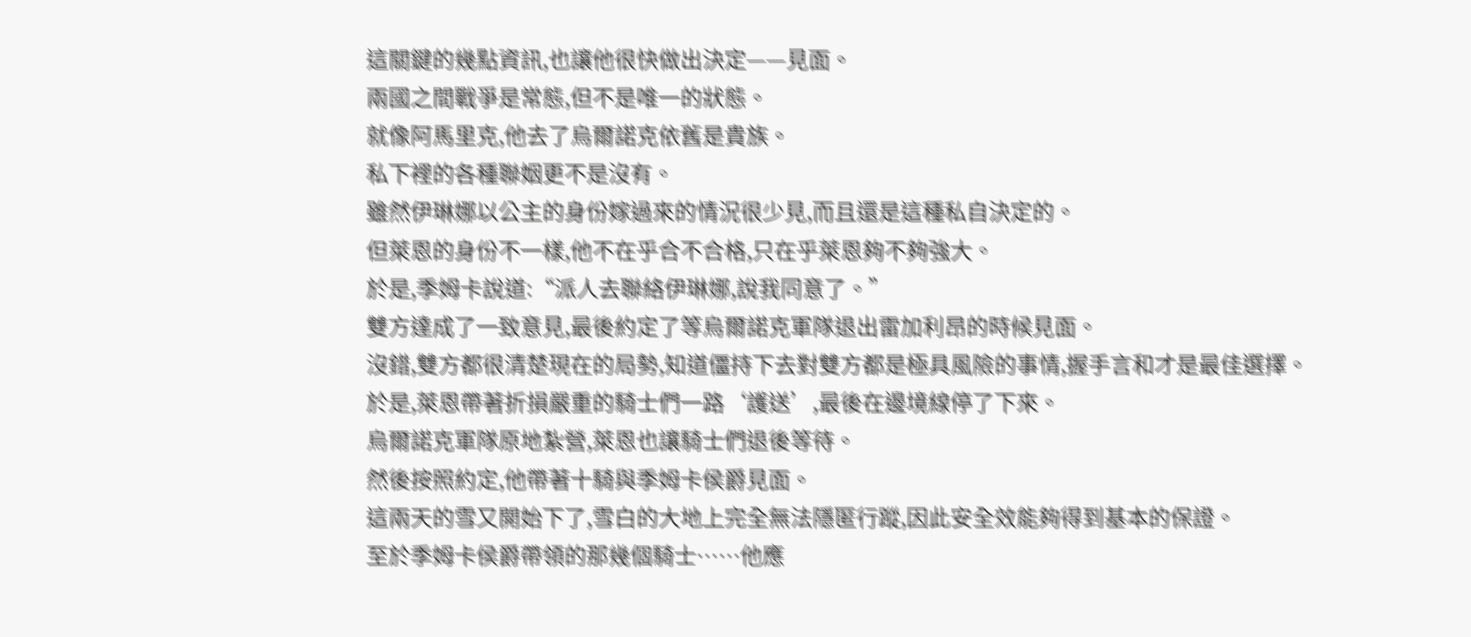這關鍵的幾點資訊,也讓他很快做出決定——見面。
兩國之間戰爭是常態,但不是唯一的狀態。
就像阿馬里克,他去了烏爾諾克依舊是貴族。
私下裡的各種聯姻更不是沒有。
雖然伊琳娜以公主的身份嫁過來的情況很少見,而且還是這種私自決定的。
但萊恩的身份不一樣,他不在乎合不合格,只在乎萊恩夠不夠強大。
於是,季姆卡說道:“派人去聯絡伊琳娜,說我同意了。”
雙方達成了一致意見,最後約定了等烏爾諾克軍隊退出雷加利昂的時候見面。
沒錯,雙方都很清楚現在的局勢,知道僵持下去對雙方都是極具風險的事情,握手言和才是最佳選擇。
於是,萊恩帶著折損嚴重的騎士們一路‘護送’,最後在邊境線停了下來。
烏爾諾克軍隊原地紮營,萊恩也讓騎士們退後等待。
然後按照約定,他帶著十騎與季姆卡侯爵見面。
這兩天的雪又開始下了,雪白的大地上完全無法隱匿行蹤,因此安全效能夠得到基本的保證。
至於季姆卡侯爵帶領的那幾個騎士……他應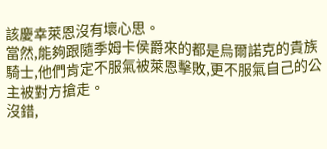該慶幸萊恩沒有壞心思。
當然,能夠跟隨季姆卡侯爵來的都是烏爾諾克的貴族騎士,他們肯定不服氣被萊恩擊敗,更不服氣自己的公主被對方搶走。
沒錯,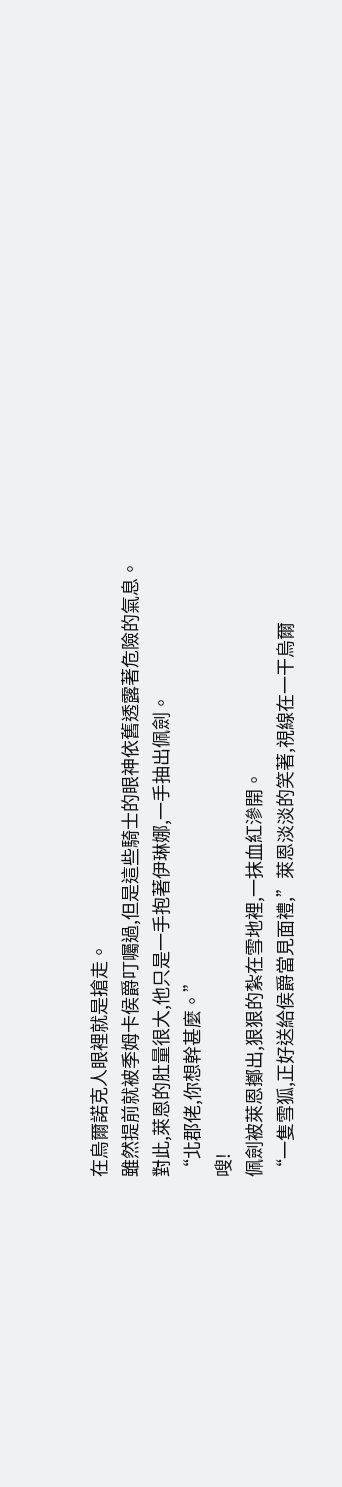在烏爾諾克人眼裡就是搶走。
雖然提前就被季姆卡侯爵叮囑過,但是這些騎士的眼神依舊透露著危險的氣息。
對此,萊恩的肚量很大,他只是一手抱著伊琳娜,一手抽出佩劍。
“北郡佬,你想幹甚麼。”
嗖!
佩劍被萊恩擲出,狠狠的紮在雪地裡,一抹血紅滲開。
“一隻雪狐,正好送給侯爵當見面禮,”萊恩淡淡的笑著,視線在一干烏爾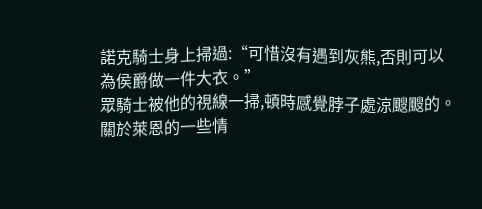諾克騎士身上掃過:“可惜沒有遇到灰熊,否則可以為侯爵做一件大衣。”
眾騎士被他的視線一掃,頓時感覺脖子處涼颼颼的。
關於萊恩的一些情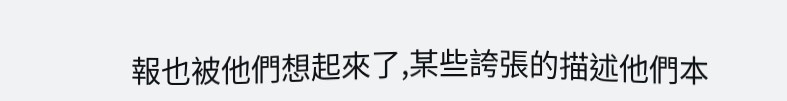報也被他們想起來了,某些誇張的描述他們本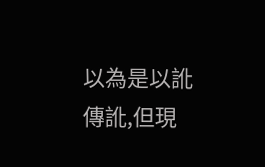以為是以訛傳訛,但現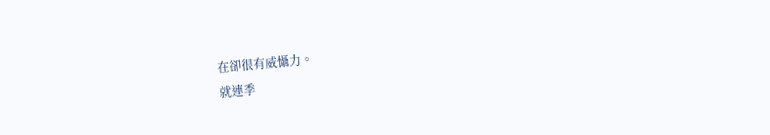在卻很有威懾力。
就連季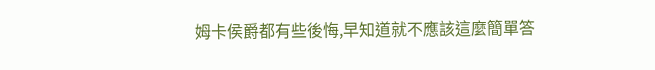姆卡侯爵都有些後悔,早知道就不應該這麼簡單答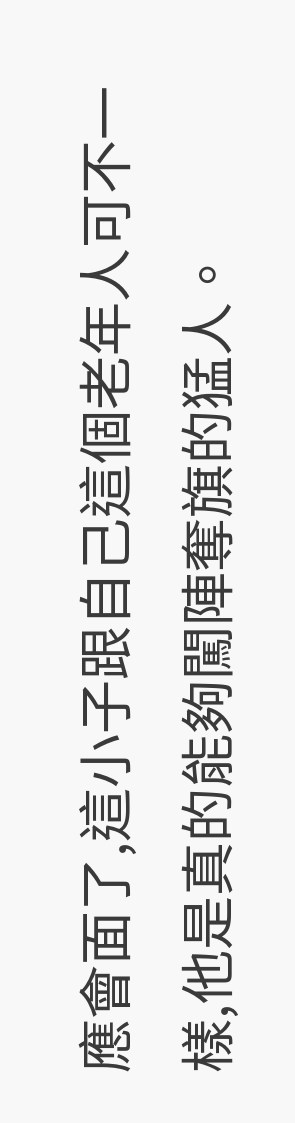應會面了,這小子跟自己這個老年人可不一樣,他是真的能夠闖陣奪旗的猛人。